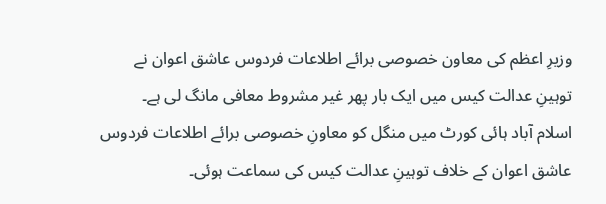وزیرِ اعظم کی معاون خصوصی برائے اطلاعات فردوس عاشق اعوان نے توہینِ عدالت کیس میں ایک بار پھر غیر مشروط معافی مانگ لی ہے۔
اسلام آباد ہائی کورٹ میں منگل کو معاونِ خصوصی برائے اطلاعات فردوس عاشق اعوان کے خلاف توہینِ عدالت کیس کی سماعت ہوئی۔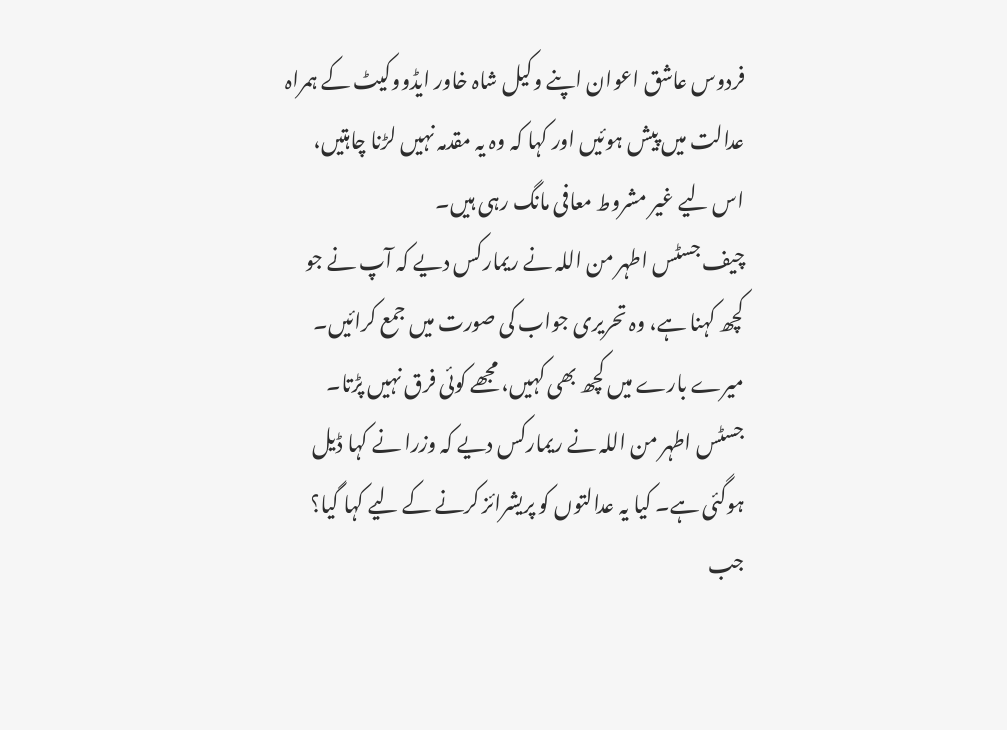فردوس عاشق اعوان اپنے وکیل شاہ خاور ایڈووکیٹ کے ہمراہ عدالت میں پیش ہوئیں اور کہا کہ وہ یہ مقدمہ نہیں لڑنا چاہتیں، اس لیے غیر مشروط معافی مانگ رہی ہیں۔
چیف جسٹس اطہر من اللہ نے ریمارکس دیے کہ آپ نے جو کچھ کہنا ہے، وہ تحریری جواب کی صورت میں جمع کرائیں۔ میرے بارے میں کچھ بھی کہیں، مجھے کوئی فرق نہیں پڑتا۔
جسٹس اطہر من اللہ نے ریمارکس دیے کہ وزرا نے کہا ڈیل ہوگئی ہے۔ کیا یہ عدالتوں کو پریشرائز کرنے کے لیے کہا گیا؟ جب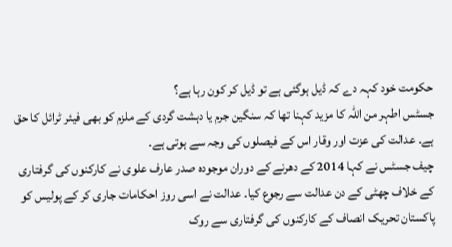حکومت خود کہہ دے کہ ڈیل ہوگئی ہے تو ڈیل کر کون رہا ہے؟
جسٹس اطہر من اللہ کا مزید کہنا تھا کہ سنگین جرم یا دہشت گردی کے ملزم کو بھی فیئر ٹرائل کا حق ہے۔ عدالت کی عزت اور وقار اس کے فیصلوں کی وجہ سے ہوتی ہے۔
چیف جسٹس نے کہا 2014 کے دھرنے کے دوران موجودہ صدر عارف علوی نے کارکنوں کی گرفتاری کے خلاف چھٹی کے دن عدالت سے رجوع کیا۔ عدالت نے اسی روز احکامات جاری کر کے پولیس کو پاکستان تحریک انصاف کے کارکنوں کی گرفتاری سے روک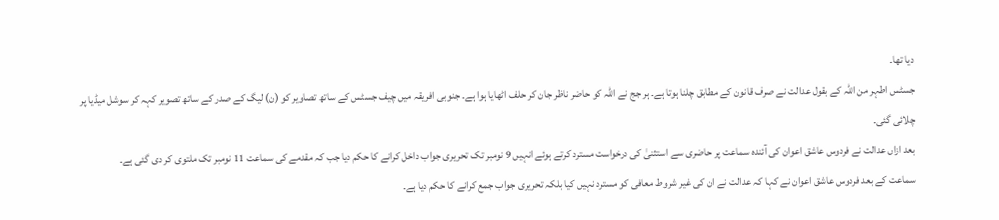دیا تھا۔
جسٹس اطہر من اللہ کے بقول عدالت نے صرف قانون کے مطابق چلنا ہوتا ہے۔ ہر جج نے اللہ کو حاضر ناظر جان کر حلف اٹھایا ہوا ہے۔ جنوبی افریقہ میں چیف جسٹس کے ساتھ تصاویر کو (ن) لیگ کے صدر کے ساتھ تصویر کہہ کر سوشل میڈیا پر چلائی گئی۔
بعد ازاں عدالت نے فردوس عاشق اعوان کی آئندہ سماعت پر حاضری سے استثنیٰ کی درخواست مسترد کرتے ہوئے انہیں 9 نومبر تک تحریری جواب داخل کرانے کا حکم دیا جب کہ مقدمے کی سماعت 11 نومبر تک ملتوی کر دی گئی ہے۔
سماعت کے بعد فردوس عاشق اعوان نے کہا کہ عدالت نے ان کی غیر شروط معافی کو مسترد نہیں کیا بلکہ تحریری جواب جمع کرانے کا حکم دیا ہے۔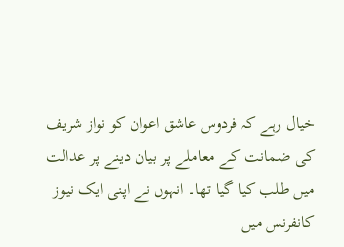خیال رہے کہ فردوس عاشق اعوان کو نواز شریف کی ضمانت کے معاملے پر بیان دینے پر عدالت میں طلب کیا گیا تھا۔ انہوں نے اپنی ایک نیوز کانفرنس میں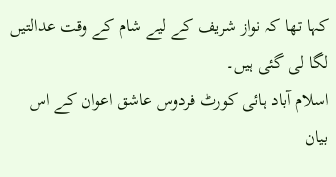کہا تھا کہ نواز شریف کے لیے شام کے وقت عدالتیں لگا لی گئی ہیں۔
اسلام آباد ہائی کورٹ فردوس عاشق اعوان کے اس بیان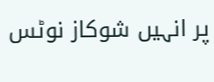پر انہیں شوکاز نوٹس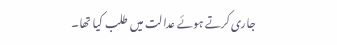جاری کرتے ہوئے عدالت میں طلب کیا تھا۔